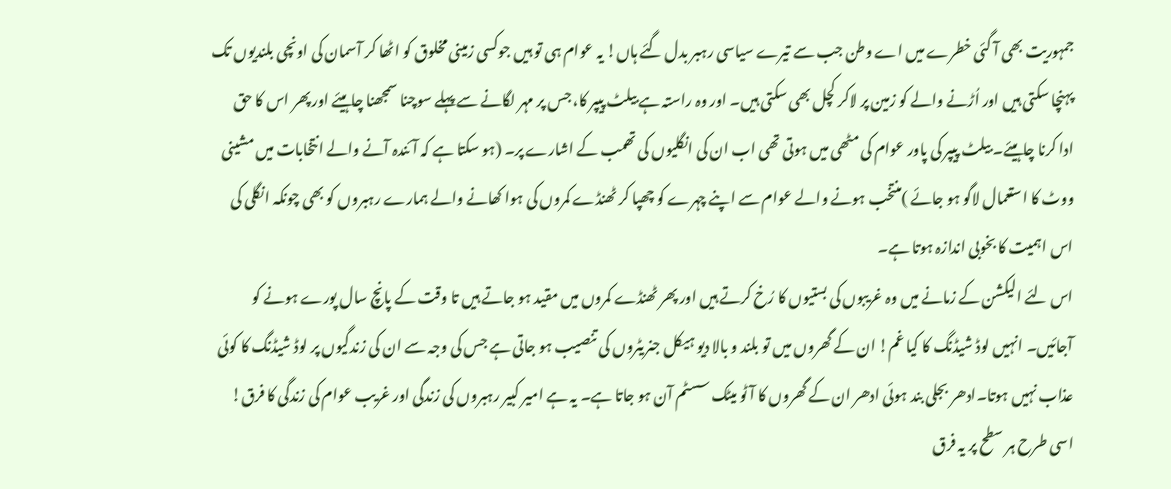جمہوریت بھی آ گئی خطرے میں اے وطن جب سے تیرے سیاسی رہبر بدل گئے ہاں! یہ عوام ہی تو ہیں جوکسی زمینی مخلوق کو اٹھا کر آسمان کی اونچی بلندیوں تک پہنچا سکتی ہیں اور اُڑنے والے کو زمین پر لاکر کچل بھی سکتی ہیں۔ اور وہ راستہ ہے بیلٹ پیپر کا، جس پر مہر لگانے سے پہلے سوچنا سمجھنا چاہیئے اور پھر اس کا حق ادا کرنا چاہیئے۔ بیلٹ پیپر کی پاور عوام کی مٹھی میں ہوتی تھی اب ان کی انگلیوں کی تھمب کے اشارے پر۔ (ہو سکتا ہے کہ آئندہ آنے والے انتخابات میں مشینی ووٹ کا استعمال لاگو ہو جائے )منتخب ہونے والے عوام سے اپنے چہرے کو چھپا کر ٹھنڈے کمروں کی ہوا کھانے والے ہمارے رہبروں کو بھی چونکہ انگلی کی اس اہمیت کا بخوبی اندازہ ہوتا ہے۔
اس لئے الیکشن کے زمانے میں وہ غریبوں کی بستیوں کا رُخ کرتے ہیں اور پھر ٹھنڈے کمروں میں مقید ہو جاتے ہیں تا وقت کے پانچ سال پورے ہونے کو آجائیں۔ انہیں لوڈ شیڈنگ کا کیا غم! ان کے گھروں میں تو بلند و بالا دیو ہیکل جنریٹروں کی تنصیب ہو جاتی ہے جس کی وجہ سے ان کی زندگیوں پر لوڈ شیڈنگ کا کوئی عذاب نہیں ہوتا۔ادھر بجلی بند ہوئی ادھر ان کے گھروں کا آٹو میٹک سسٹم آن ہو جاتا ہے۔ یہ ہے امیر کبیر رہبروں کی زندگی اور غریب عوام کی زندگی کا فرق! اسی طرح ہر سطح پر یہ فرق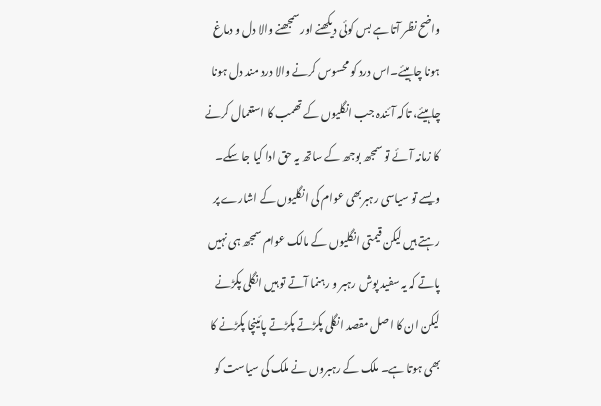واضح نظر آتا ہے بس کوئی دیکھنے اور سمجھنے والا دل و دماغ ہونا چاہیئے۔اس درد کو محسوس کرنے والا درد مند دل ہونا چاہیئے، تاکہ آئندہ جب انگلیوں کے تھمب کا استعمال کرنے کا زمانہ آئے تو سمجھ بوجھ کے ساتھ یہ حق ادا کیا جا سکے۔
ویسے تو سیاسی رہبربھی عوام کی انگلیوں کے اشارے پر رہتے ہیں لیکن قیمتی انگلیوں کے مالک عوام سمجھ ہی نہیں پاتے کہ یہ سفید پوش رہبر و رہنما آتے تو ہیں انگلی پکڑنے لیکن ان کا اصل مقصد انگلی پکڑتے پکڑتے پائینچا پکڑنے کا بھی ہوتا ہے۔ ملک کے رہبروں نے ملک کی سیاست کو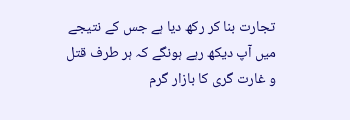تجارت بنا کر رکھ دیا ہے جس کے نتیجے میں آپ دیکھ رہے ہونگے کہ ہر طرف قتل و غارت گری کا بازار گرم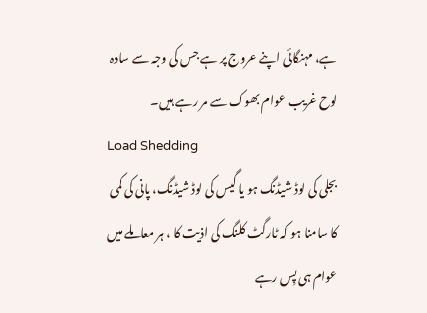ہے، مہنگائی اپنے عروج پر ہے جس کی وجہ سے سادہ لوح غریب عوام بھوک سے مر رہے ہیں۔
Load Shedding
بجلی کی لوڈ شیڈنگ ہو یا گیس کی لوڈ شیڈنگ، پانی کی کمی کا سامنا ہو کہ ٹارگٹ کلنگ کی اذیت کا ، ہر معاملے میں عوام ہی پِس رہے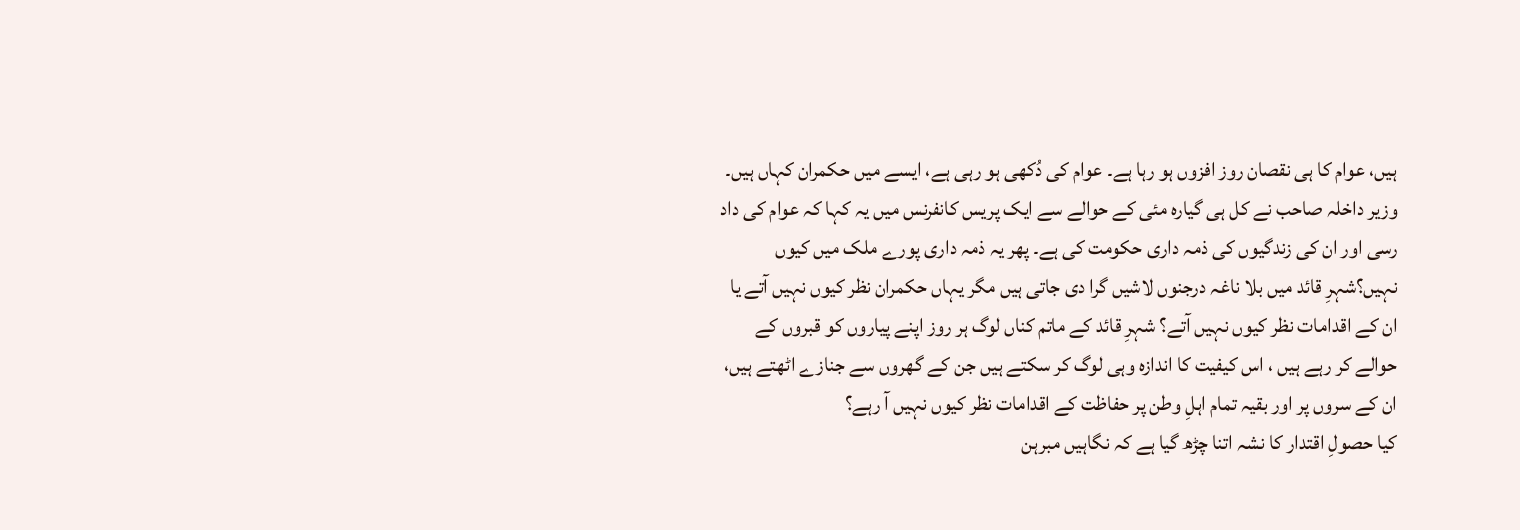ہیں، عوام کا ہی نقصان روز افزوں ہو رہا ہے۔ عوام کی دُکھی ہو رہی ہے، ایسے میں حکمران کہاں ہیں۔ وزیر داخلہ صاحب نے کل ہی گیارہ مئی کے حوالے سے ایک پریس کانفرنس میں یہ کہا کہ عوام کی داد رسی اور ان کی زندگیوں کی ذمہ داری حکومت کی ہے۔ پھر یہ ذمہ داری پورے ملک میں کیوں نہیں؟شہرِ قائد میں بلا ناغہ درجنوں لاشیں گرا دی جاتی ہیں مگر یہاں حکمران نظر کیوں نہیں آتے یا ان کے اقدامات نظر کیوں نہیں آتے؟ شہرِ قائد کے ماتم کناں لوگ ہر روز اپنے پیاروں کو قبروں کے حوالے کر رہے ہیں ، اس کیفیت کا اندازہ وہی لوگ کر سکتے ہیں جن کے گھروں سے جنازے اٹھتے ہیں، ان کے سروں پر اور بقیہ تمام اہلِ وطن پر حفاظت کے اقدامات نظر کیوں نہیں آ رہے؟
کیا حصولِ اقتدار کا نشہ اتنا چڑھ گیا ہے کہ نگاہیں مبرہن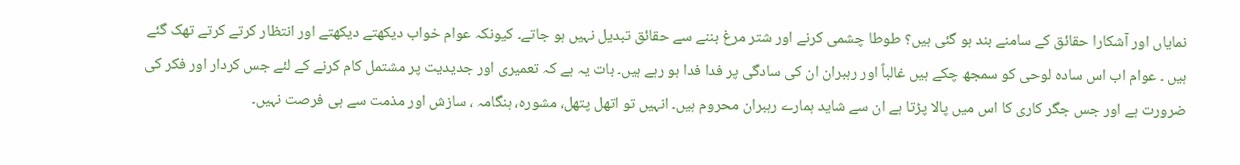نمایاں اور آشکارا حقائق کے سامنے بند ہو گئی ہیں؟ طوطا چشمی کرنے اور شتر مرغ بننے سے حقائق تبدیل نہیں ہو جاتے۔ کیونکہ عوام خواب دیکھتے دیکھتے اور انتظار کرتے کرتے تھک گئے ہیں ۔ عوام اب اس سادہ لوحی کو سمجھ چکے ہیں غالباً اور رہبران ان کی سادگی پر فدا فدا ہو رہے ہیں۔ بات یہ ہے کہ تعمیری اور جدیدیت پر مشتمل کام کرنے کے لئے جس کردار اور فکر کی ضرورت ہے اور جس جگر کاری کا اس میں پالا پڑتا ہے ان سے شاید ہمارے رہبران محروم ہیں۔ انہیں تو اتھل پتھل، مشورہ، ہنگامہ ، سازش اور مذمت سے ہی فرصت نہیں۔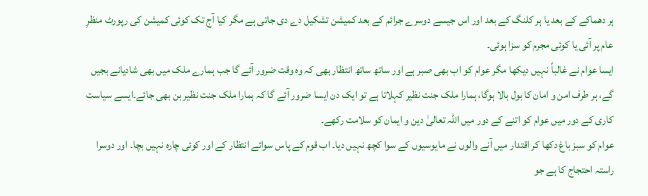ہر دھماکے کے بعد یا ہر کلنگ کے بعد اور اس جیسے دوسرے جرائم کے بعد کمیشن تشکیل دے دی جاتی ہے مگر کیا آج تک کوئی کمیشن کی رپورٹ منظرِ عام پر آئی یا کوئی مجرم کو سزا ہوئی۔
ایسا عوام نے غالباً نہیں دیکھا مگر عوام کو اب بھی صبر ہے اور ساتھ ساتھ انتظار بھی کہ وہ وقت ضرور آئے گا جب ہمارے ملک میں بھی شادیانے بجیں گے، ہر طرف امن و امان کا بول بالا ہوگا، ہمارا ملک جنت نظیر کہلاتا ہے تو ایک دن ایسا ضرور آئے گا کہ ہمارا ملک جنت نظیر بن بھی جائے۔ایسے سیاست کاری کے دور میں عوام کو اتنے کے دور میں اللہ تعالیٰ دین و ایمان کو سلامت رکھے۔
عوام کو سبز باغ دکھا کر اقتدار میں آنے والوں نے مایوسیوں کے سوا کچھ نہیں دیا۔ اب قوم کے پاس سوائے انتظار کے اور کوئی چارہ نہیں بچا۔ اور دوسرا راستہ احتجاج کا ہے جو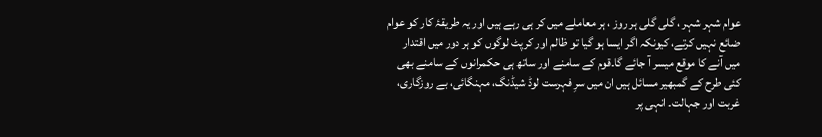عوام شہر شہر ، گلی گلی ہر روز ، ہر معاملے میں کر ہی رہے ہیں اور یہ طریقۂ کار کو عوام ضائع نہیں کرتے، کیونکہ اگر ایسا ہو گیا تو ظالم اور کرپٹ لوگوں کو ہر دور میں اقتدار میں آنے کا موقع میسر آ جائے گا۔قوم کے سامنے اور ساتھ ہی حکمرانوں کے سامنے بھی کئی طرح کے گمبھیر مسائل ہیں ان میں سرِ فہرست لوڈ شیڈنگ، مہنگائی، بے روزگاری، غربت اور جہالت۔ انہی پر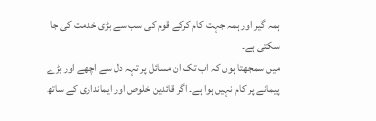ہمہ گیر اور ہمہ جہت کام کرکے قوم کی سب سے بڑی خدمت کی جا سکتی ہے۔
میں سمجھتا ہوں کہ اب تک ان مسائل پر تہہ دل سے اچھے اور بڑے پیمانے پر کام نہیں ہوا ہے۔ اگر قائدین خلوص اور ایمانداری کے ساتھ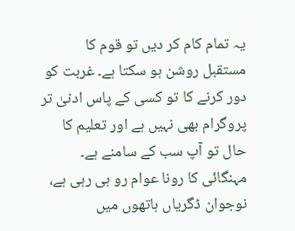یہ تمام کام کر دیں تو قوم کا مستقبل روشن ہو سکتا ہے۔ غربت کو دور کرنے کا تو کسی کے پاس ادنیٰ تر پروگرام بھی نہیں ہے اور تعلیم کا حال تو آپ سب کے سامنے ہے۔ مہنگائی کا رونا عوام رو ہی رہی ہے، نوجوان ڈگریاں ہاتھوں میں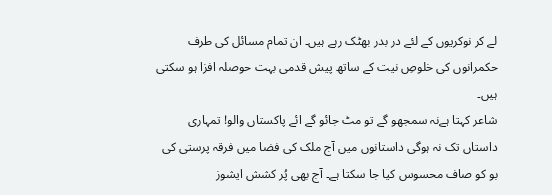لے کر نوکریوں کے لئے در بدر بھٹک رہے ہیں۔ ان تمام مسائل کی طرف حکمرانوں کی خلوصِ نیت کے ساتھ پیش قدمی بہت حوصلہ افزا ہو سکتی ہیں۔
شاعر کہتا ہےنہ سمجھو گے تو مٹ جائو گے ائے پاکستاں والو! تمہاری داستاں تک نہ ہوگی داستانوں میں آج ملک کی فضا میں فرقہ پرستی کی بو کو صاف محسوس کیا جا سکتا ہے۔ آج بھی پُر کشش ایشوز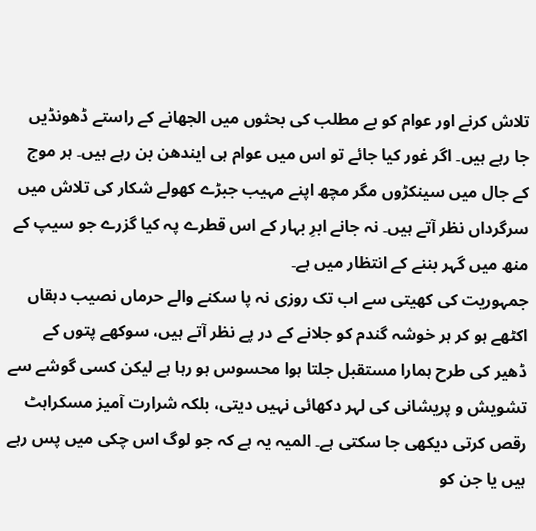تلاش کرنے اور عوام کو بے مطلب کی بحثوں میں الجھانے کے راستے ڈھونڈیں جا رہے ہیں۔ اگر غور کیا جائے تو اس میں عوام ہی ایندھن بن رہے ہیں۔ ہر موج کے جال میں سینکڑوں مگر مچھ اپنے مہیب جبڑے کھولے شکار کی تلاش میں سرگرداں نظر آتے ہیں۔ نہ جانے ابرِ بہار کے اس قطرے پہ کیا گزرے جو سیپ کے منھ میں گہر بننے کے انتظار میں ہے۔
جمہوریت کی کھیتی سے اب تک روزی نہ پا سکنے والے حرماں نصیب دہقاں اکٹھے ہو کر ہر خوشہ گندم کو جلانے کے در پے نظر آتے ہیں، سوکھے پتوں کے ڈھیر کی طرح ہمارا مستقبل جلتا ہوا محسوس ہو رہا ہے لیکن کسی گوشے سے تشویش و پریشانی کی لہر دکھائی نہیں دیتی، بلکہ شرارت آمیز مسکراہٹ رقص کرتی دیکھی جا سکتی ہے۔ المیہ یہ ہے کہ جو لوگ اس چکی میں پس رہے ہیں یا جن کو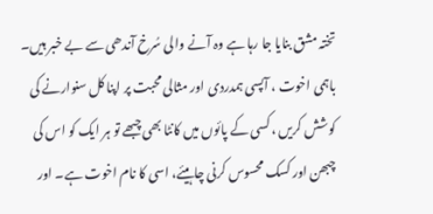تختہ مشق بنایا جا رہا ہے وہ آنے والی سُرخ آندھی سے بے خبر ہیں۔ باہمی اخوت ، آپسی ہمدردی اور مثالی محبت پر اپنا کل سنوارنے کی کوشش کریں ، کسی کے پائوں میں کانٹا بھی چبھے تو ہر ایک کو اس کی چبھن اور کسک محسوس کرنی چاہیئے، اسی کا نام اخوت ہے۔ اور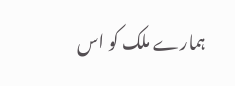ہمارے ملک کو اس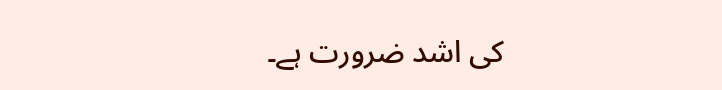کی اشد ضرورت ہے۔